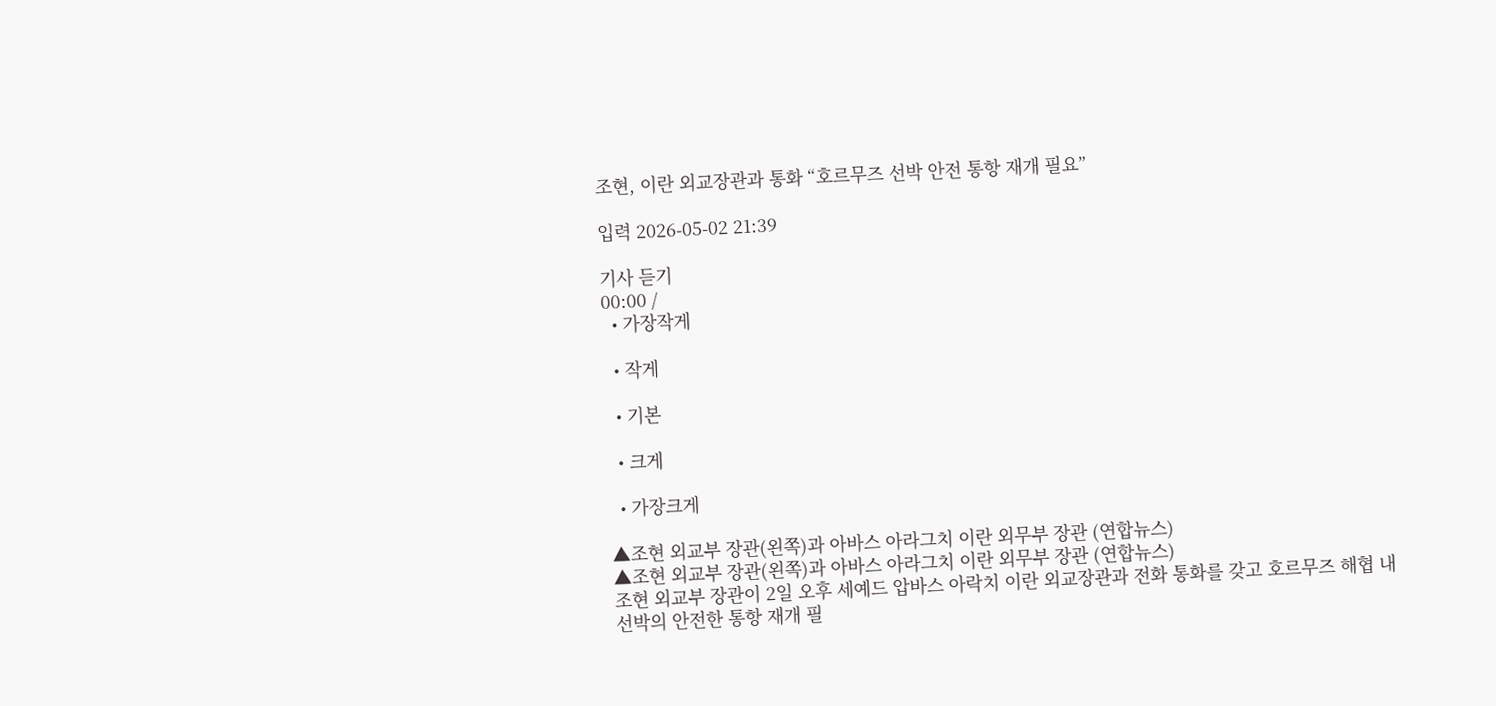조현, 이란 외교장관과 통화 “호르무즈 선박 안전 통항 재개 필요”

입력 2026-05-02 21:39

기사 듣기
00:00 /
  • 가장작게

  • 작게

  • 기본

  • 크게

  • 가장크게

▲조현 외교부 장관(왼쪽)과 아바스 아라그치 이란 외무부 장관 (연합뉴스)
▲조현 외교부 장관(왼쪽)과 아바스 아라그치 이란 외무부 장관 (연합뉴스)
조현 외교부 장관이 2일 오후 세예드 압바스 아락치 이란 외교장관과 전화 통화를 갖고 호르무즈 해협 내 선박의 안전한 통항 재개 필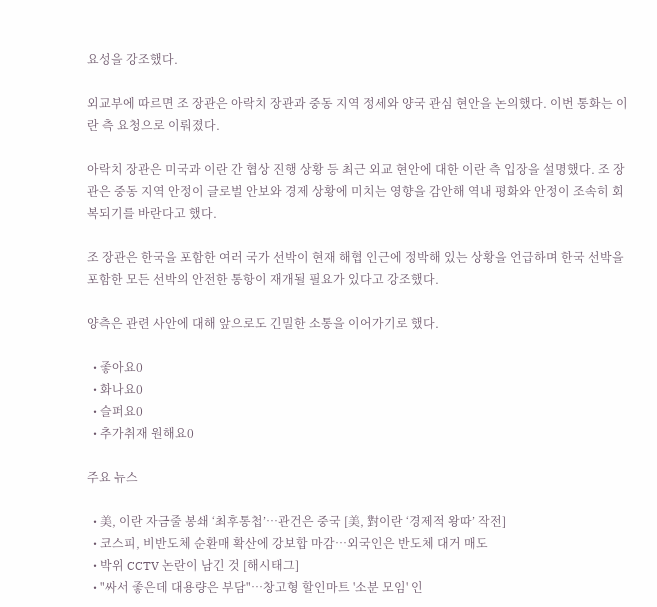요성을 강조했다.

외교부에 따르면 조 장관은 아락치 장관과 중동 지역 정세와 양국 관심 현안을 논의했다. 이번 통화는 이란 측 요청으로 이뤄졌다.

아락치 장관은 미국과 이란 간 협상 진행 상황 등 최근 외교 현안에 대한 이란 측 입장을 설명했다. 조 장관은 중동 지역 안정이 글로벌 안보와 경제 상황에 미치는 영향을 감안해 역내 평화와 안정이 조속히 회복되기를 바란다고 했다.

조 장관은 한국을 포함한 여러 국가 선박이 현재 해협 인근에 정박해 있는 상황을 언급하며 한국 선박을 포함한 모든 선박의 안전한 통항이 재개될 필요가 있다고 강조했다.

양측은 관련 사안에 대해 앞으로도 긴밀한 소통을 이어가기로 했다.

  • 좋아요0
  • 화나요0
  • 슬퍼요0
  • 추가취재 원해요0

주요 뉴스

  • 美, 이란 자금줄 봉쇄 ‘최후통첩’⋯관건은 중국 [美, 對이란 ‘경제적 왕따’ 작전]
  • 코스피, 비반도체 순환매 확산에 강보합 마감…외국인은 반도체 대거 매도
  • 박위 CCTV 논란이 남긴 것 [해시태그]
  • "싸서 좋은데 대용량은 부담"…창고형 할인마트 '소분 모임' 인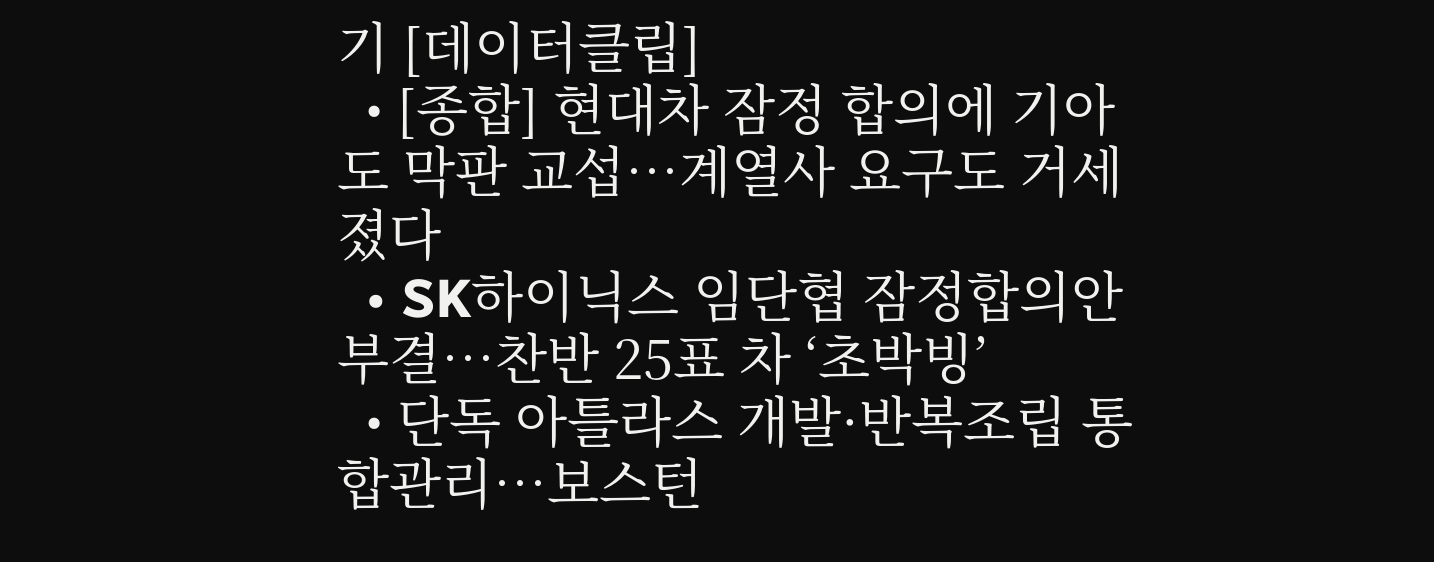기 [데이터클립]
  • [종합] 현대차 잠정 합의에 기아도 막판 교섭…계열사 요구도 거세졌다
  • SK하이닉스 임단협 잠정합의안 부결…찬반 25표 차 ‘초박빙’
  • 단독 아틀라스 개발·반복조립 통합관리…보스턴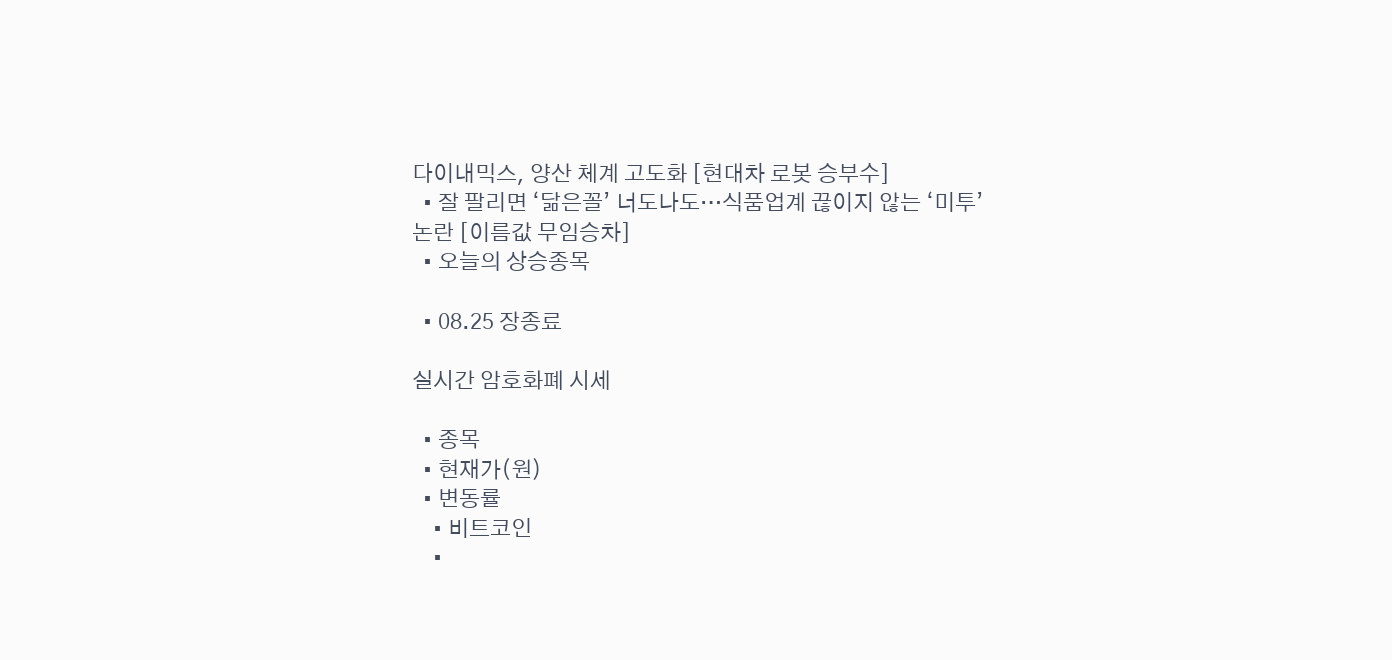다이내믹스, 양산 체계 고도화 [현대차 로봇 승부수]
  • 잘 팔리면 ‘닮은꼴’ 너도나도…식품업계 끊이지 않는 ‘미투’ 논란 [이름값 무임승차]
  • 오늘의 상승종목

  • 08.25 장종료

실시간 암호화폐 시세

  • 종목
  • 현재가(원)
  • 변동률
    • 비트코인
    •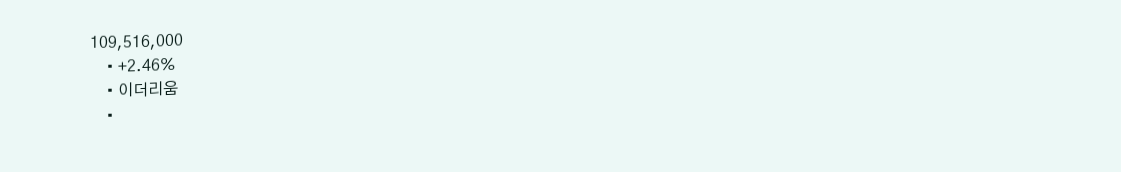109,516,000
    • +2.46%
    • 이더리움
    •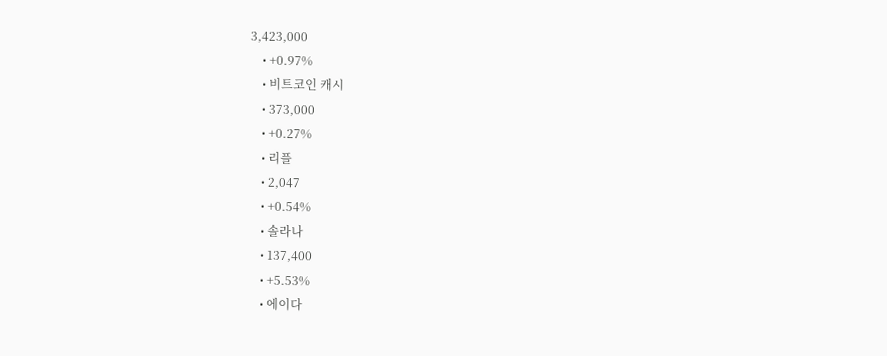3,423,000
    • +0.97%
    • 비트코인 캐시
    • 373,000
    • +0.27%
    • 리플
    • 2,047
    • +0.54%
    • 솔라나
    • 137,400
    • +5.53%
    • 에이다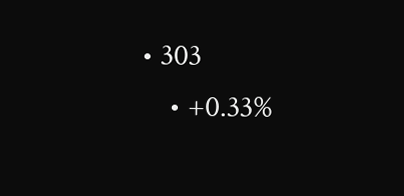• 303
    • +0.33%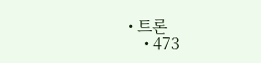• 트론
    • 473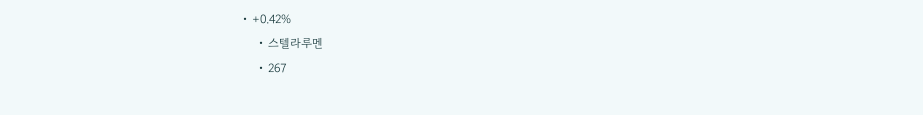• +0.42%
    • 스텔라루멘
    • 267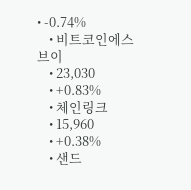• -0.74%
    • 비트코인에스브이
    • 23,030
    • +0.83%
    • 체인링크
    • 15,960
    • +0.38%
    • 샌드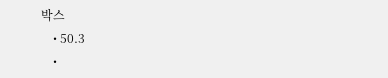박스
    • 50.3
    •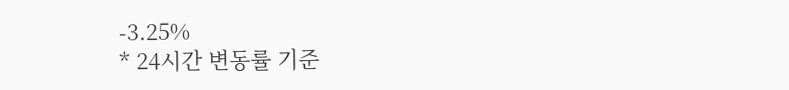-3.25%
* 24시간 변동률 기준